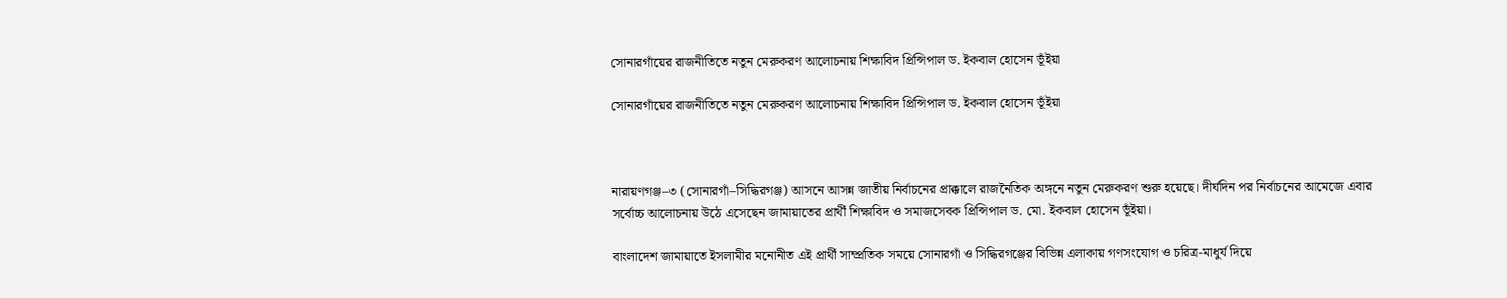সোনারগাঁয়ের রাজনীতিতে নতুন মেরুকরণ আলোচনায় শিক্ষাবিদ প্রিন্সিপাল ড. ইকবাল হোসেন ভূঁইয়া

সোনারগাঁয়ের রাজনীতিতে নতুন মেরুকরণ আলোচনায় শিক্ষাবিদ প্রিন্সিপাল ড. ইকবাল হোসেন ভূঁইয়া



নারায়ণগঞ্জ–৩ (সোনারগাঁ–সিদ্ধিরগঞ্জ) আসনে আসন্ন জাতীয় নির্বাচনের প্রাক্কালে রাজনৈতিক অঙ্গনে নতুন মেরুকরণ শুরু হয়েছে। দীর্ঘদিন পর নির্বাচনের আমেজে এবার সর্বোচ্চ আলোচনায় উঠে এসেছেন জামায়াতের প্রার্থী শিক্ষাবিদ ও সমাজসেবক প্রিন্সিপাল ড. মো. ইকবাল হোসেন ভূঁইয়া।

বাংলাদেশ জামায়াতে ইসলামীর মনোনীত এই প্রার্থী সাম্প্রতিক সময়ে সোনারগাঁ ও সিদ্ধিরগঞ্জের বিভিন্ন এলাকায় গণসংযোগ ও চরিত্র-মাধুর্য দিয়ে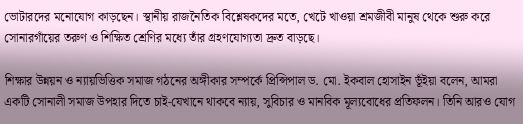ভোটারদের মনোযোগ কাড়ছেন। স্থানীয় রাজনৈতিক বিশ্লেষকদের মতে, খেটে খাওয়া শ্রমজীবী মানুষ থেকে শুরু করে সোনারগাঁয়ের তরুণ ও শিক্ষিত শ্রেণির মধ্যে তাঁর গ্রহণযোগ্যতা দ্রুত বাড়ছে।

শিক্ষার উন্নয়ন ও ন্যায়ভিত্তিক সমাজ গঠনের অঙ্গীকার সম্পর্কে প্রিন্সিপাল ড. মো. ইকবাল হোসাইন ভূঁইয়া বলেন, আমরা একটি সোনালী সমাজ উপহার দিতে চাই-যেখানে থাকবে ন্যায়, সুবিচার ও মানবিক মূল্যবোধের প্রতিফলন। তিনি আরও যোগ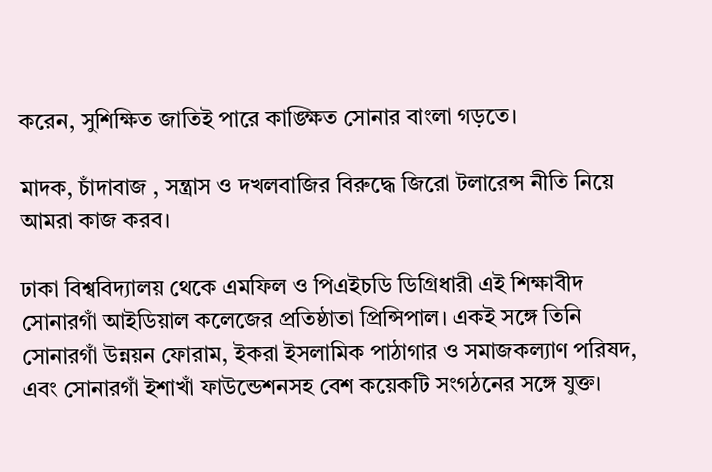করেন, সুশিক্ষিত জাতিই পারে কাঙ্ক্ষিত সোনার বাংলা গড়তে।

মাদক, চাঁদাবাজ , সন্ত্রাস ও দখলবাজির বিরুদ্ধে জিরো টলারেন্স নীতি নিয়ে আমরা কাজ করব।

ঢাকা বিশ্ববিদ্যালয় থেকে এমফিল ও পিএইচডি ডিগ্রিধারী এই শিক্ষাবীদ সোনারগাঁ আইডিয়াল কলেজের প্রতিষ্ঠাতা প্রিন্সিপাল। একই সঙ্গে তিনি সোনারগাঁ উন্নয়ন ফোরাম, ইকরা ইসলামিক পাঠাগার ও সমাজকল্যাণ পরিষদ, এবং সোনারগাঁ ইশাখাঁ ফাউন্ডেশনসহ বেশ কয়েকটি সংগঠনের সঙ্গে যুক্ত।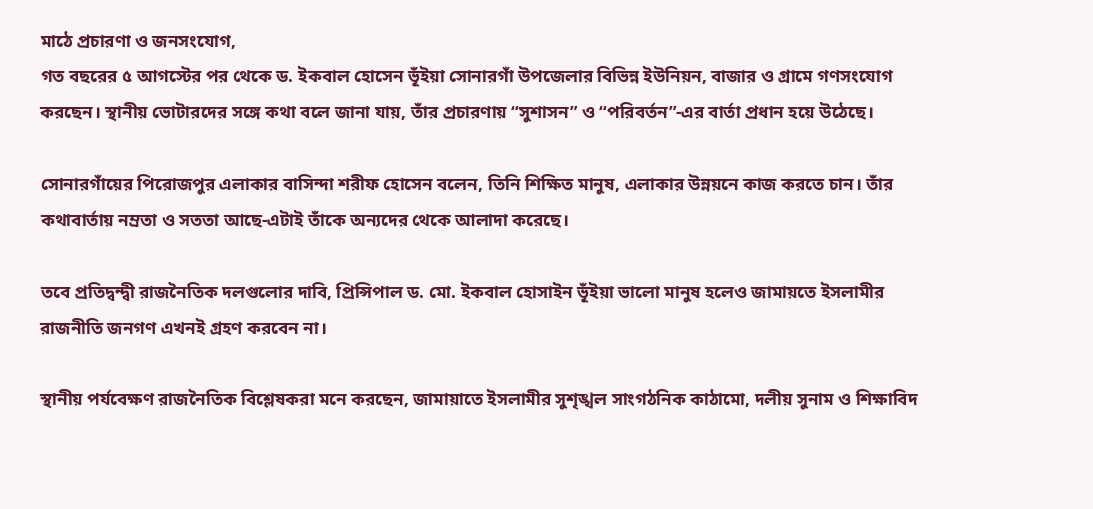মাঠে প্রচারণা ও জনসংযোগ,
গত বছরের ৫ আগস্টের পর থেকে ড. ইকবাল হোসেন ভূঁইয়া সোনারগাঁ উপজেলার বিভিন্ন ইউনিয়ন, বাজার ও গ্রামে গণসংযোগ করছেন। স্থানীয় ভোটারদের সঙ্গে কথা বলে জানা যায়, তাঁর প্রচারণায় “সুশাসন” ও “পরিবর্তন”-এর বার্তা প্রধান হয়ে উঠেছে।

সোনারগাঁয়ের পিরোজপুর এলাকার বাসিন্দা শরীফ হোসেন বলেন, তিনি শিক্ষিত মানুষ, এলাকার উন্নয়নে কাজ করতে চান। তাঁর কথাবার্তায় নম্রতা ও সততা আছে-এটাই তাঁকে অন্যদের থেকে আলাদা করেছে।

তবে প্রতিদ্বন্দ্বী রাজনৈতিক দলগুলোর দাবি, প্রিন্সিপাল ড. মো. ইকবাল হোসাইন ভূঁইয়া ভালো মানুষ হলেও জামায়তে ইসলামীর রাজনীতি জনগণ এখনই গ্রহণ করবেন না।

স্থানীয় পর্যবেক্ষণ রাজনৈতিক বিশ্লেষকরা মনে করছেন, জামায়াতে ইসলামীর সুশৃঙ্খল সাংগঠনিক কাঠামো, দলীয় সুনাম ও শিক্ষাবিদ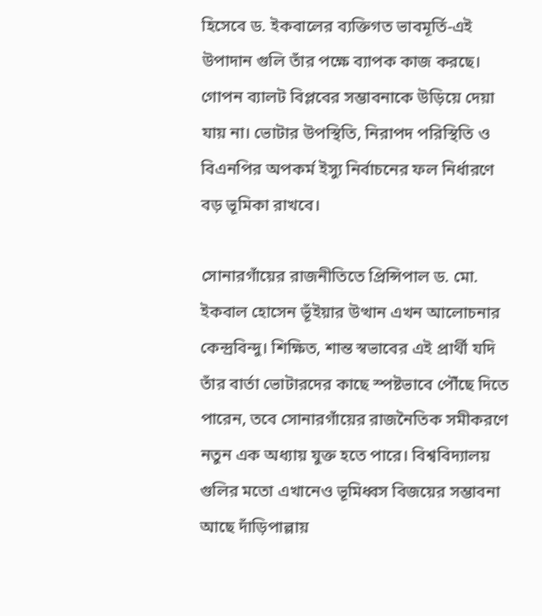হিসেবে ড. ইকবালের ব্যক্তিগত ভাবমূর্তি-এই উপাদান গুলি তাঁর পক্ষে ব্যাপক কাজ করছে। গোপন ব্যালট বিপ্লবের সম্ভাবনাকে উড়িয়ে দেয়া যায় না। ভোটার উপস্থিতি, নিরাপদ পরিস্থিতি ও বিএনপির অপকর্ম ইস্যু নির্বাচনের ফল নির্ধারণে বড় ভূমিকা রাখবে।

সোনারগাঁয়ের রাজনীতিতে প্রিন্সিপাল ড. মো. ইকবাল হোসেন ভূঁইয়ার উত্থান এখন আলোচনার কেন্দ্রবিন্দু। শিক্ষিত, শান্ত স্বভাবের এই প্রার্থী যদি তাঁর বার্তা ভোটারদের কাছে স্পষ্টভাবে পৌঁছে দিতে পারেন, তবে সোনারগাঁয়ের রাজনৈতিক সমীকরণে নতুন এক অধ্যায় যুক্ত হতে পারে। বিশ্ববিদ্যালয় গুলির মতো এখানেও ভূমিধ্বস বিজয়ের সম্ভাবনা আছে দাঁড়িপাল্লায়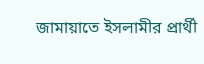জামায়াতে ইসলামীর প্রার্থী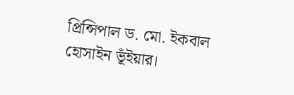প্রিন্সিপাল ড. মো. ইকবাল হোসাইন ভূঁইয়ার।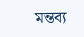মন্তব্য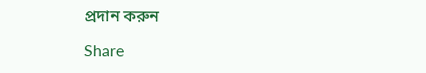প্রদান করুন

Share